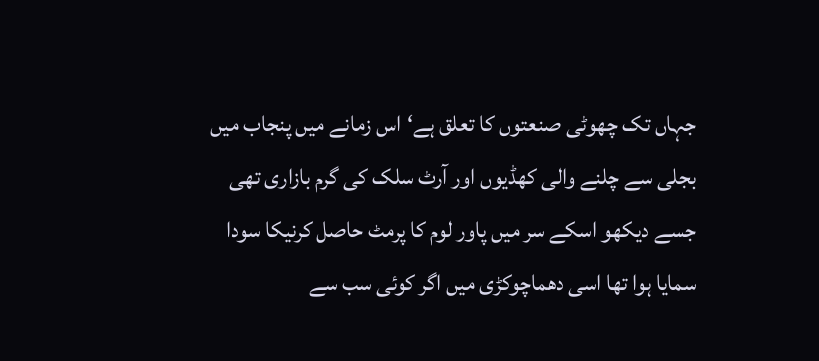جہاں تک چھوٹی صنعتوں کا تعلق ہے‘اس زمانے میں پنجاب میں بجلی سے چلنے والی کھڈیوں اور آرٹ سلک کی گرم بازاری تھی جسے دیکھو اسکے سر میں پاور لوم کا پرمٹ حاصل کرنیکا سودا سمایا ہوا تھا اسی دھماچوکڑی میں اگر کوئی سب سے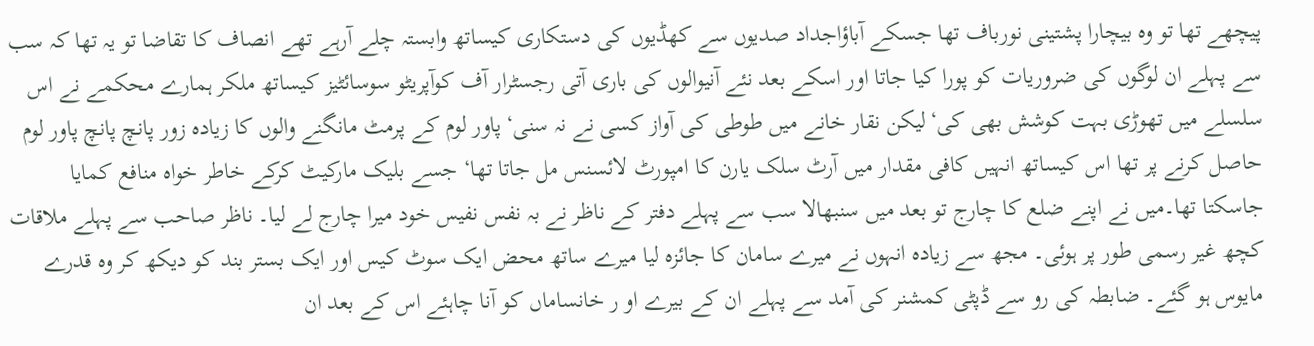پیچھے تھا تو وہ بیچارا پشتینی نورباف تھا جسکے آباؤاجداد صدیوں سے کھڈیوں کی دستکاری کیساتھ وابستہ چلے آرہے تھے انصاف کا تقاضا تو یہ تھا کہ سب سے پہلے ان لوگوں کی ضروریات کو پورا کیا جاتا اور اسکے بعد نئے آنیوالوں کی باری آتی رجسٹرار آف کوآپریٹو سوسائٹیز کیساتھ ملکر ہمارے محکمے نے اس سلسلے میں تھوڑی بہت کوشش بھی کی‘لیکن نقار خانے میں طوطی کی آواز کسی نے نہ سنی‘پاور لوم کے پرمٹ مانگنے والوں کا زیادہ زور پانچ پانچ پاور لوم حاصل کرنے پر تھا اس کیساتھ انہیں کافی مقدار میں آرٹ سلک یارن کا امپورٹ لائسنس مل جاتا تھا‘ جسے بلیک مارکیٹ کرکے خاطر خواہ منافع کمایا جاسکتا تھا۔میں نے اپنے ضلع کا چارج تو بعد میں سنبھالا سب سے پہلے دفتر کے ناظر نے بہ نفس نفیس خود میرا چارج لے لیا۔ ناظر صاحب سے پہلے ملاقات کچھ غیر رسمی طور پر ہوئی۔ مجھ سے زیادہ انہوں نے میرے سامان کا جائزہ لیا میرے ساتھ محض ایک سوٹ کیس اور ایک بستر بند کو دیکھ کر وہ قدرے مایوس ہو گئے۔ ضابطہ کی رو سے ڈپٹی کمشنر کی آمد سے پہلے ان کے بیرے او ر خانساماں کو آنا چاہئے اس کے بعد ان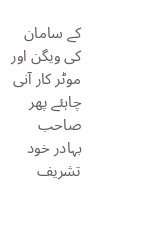کے سامان کی ویگن اور موٹر کار آنی چاہئے پھر صاحب بہادر خود تشریف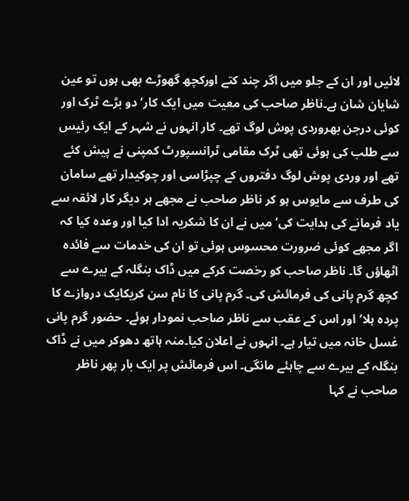لائیں اور ان کے جلو میں اگر چند کتے اورکچھ گھوڑے بھی ہوں تو عین شایان شان ہے۔ناظر صاحب کی معیت میں ایک کار‘ دو بڑے ٹرک اور کوئی درجن بھروردی پوش لوگ تھے۔ کار انہوں نے شہر کے ایک رئیس سے طلب کی ہوئی تھی ٹرک مقامی ٹرانسپورٹ کمپنی نے پیش کئے تھے اور وردی پوش لوگ دفتروں کے چپڑاسی اور چوکیدار تھے سامان کی طرف سے مایوس ہو کر ناظر صاحب نے مجھے ہر دیگر کار لائقہ سے یاد فرمانے کی ہدایت کی‘ میں نے ان کا شکریہ ادا کیا اور وعدہ کیا کہ اگر مجھے کوئی ضرورت محسوس ہوئی تو ان کی خدمات سے فائدہ اٹھاؤں گا۔ ناظر صاحب کو رخصت کرکے میں ڈاک بنگلہ کے بیرے سے کچھ گرم پانی کی فرمائش کی۔ گرم پانی کا نام سن کریکایک دروازے کا پردہ ہلا‘ اور اس کے عقب سے ناظر صاحب نمودار ہوئے۔ حضور گرم پانی غسل خانہ میں تیار ہے۔ انہوں نے اعلان کیا۔منہ ہاتھ دھوکر میں نے ڈاک بنگلہ کے بیرے سے چاہئے مانگی۔ اس فرمائش پر ایک بار پھر ناظر صاحب نے کہا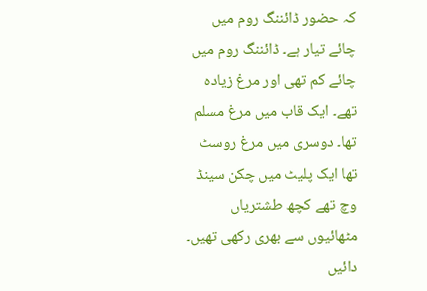کہ حضور ڈائننگ روم میں چائے تیار ہے۔ ڈائننگ روم میں چائے کم تھی اور مرغ زیادہ تھے۔ ایک قاب میں مرغ مسلم تھا۔ دوسری میں مرغ روسٹ تھا ایک پلیٹ میں چکن سینڈ وچ تھے کچھ طشتریاں مٹھائیوں سے بھری رکھی تھیں۔ دائیں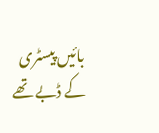بائیں پیسٹری کے ڈبے تھے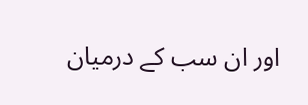اور ان سب کے درمیان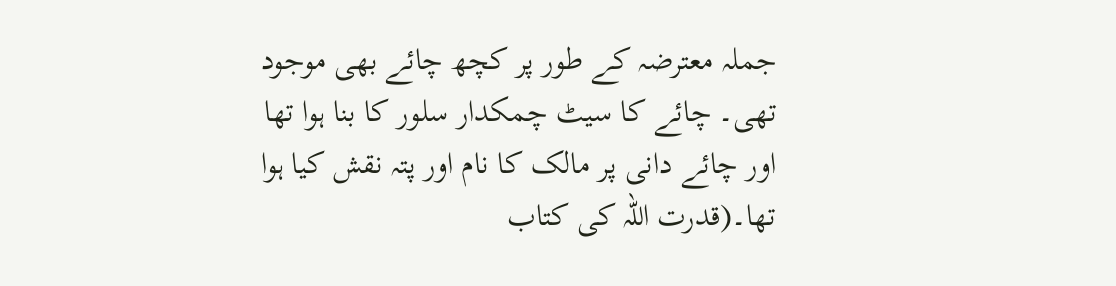جملہ معترضہ کے طور پر کچھ چائے بھی موجود تھی۔ چائے کا سیٹ چمکدار سلور کا بنا ہوا تھا اور چائے دانی پر مالک کا نام اور پتہ نقش کیا ہوا تھا۔(قدرت اللہ کی کتاب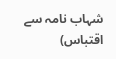شہاب نامہ سے اقتباس)